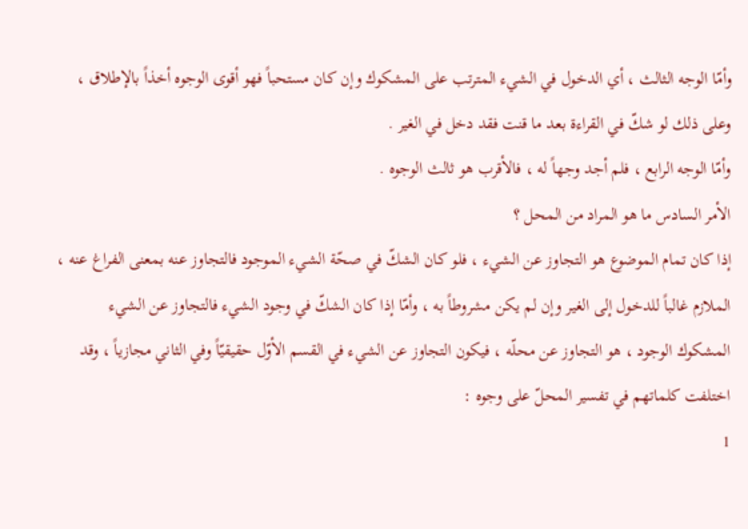وأمّا الوجه الثالث ، أي الدخول في الشيء المترتب على المشكوك وإن كان مستحباً فهو أقوى الوجوه أخذاً بالإطلاق ، وعلى ذلك لو شكّ في القراءة بعد ما قنت فقد دخل في الغير .
وأمّا الوجه الرابع ، فلم أجد وجهاً له ، فالأقرب هو ثالث الوجوه .
الأمر السادس ما هو المراد من المحل ؟
إذا كان تمام الموضوع هو التجاوز عن الشيء ، فلو كان الشكّ في صحّة الشيء الموجود فالتجاوز عنه بمعنى الفراغ عنه ، الملازم غالباً للدخول إلى الغير وإن لم يكن مشروطاً به ، وأمّا إذا كان الشكّ في وجود الشيء فالتجاوز عن الشيء المشكوك الوجود ، هو التجاوز عن محلّه ، فيكون التجاوز عن الشيء في القسم الأوّل حقيقيّاً وفي الثاني مجازياً ، وقد اختلفت كلماتهم في تفسير المحلّ على وجوه :
1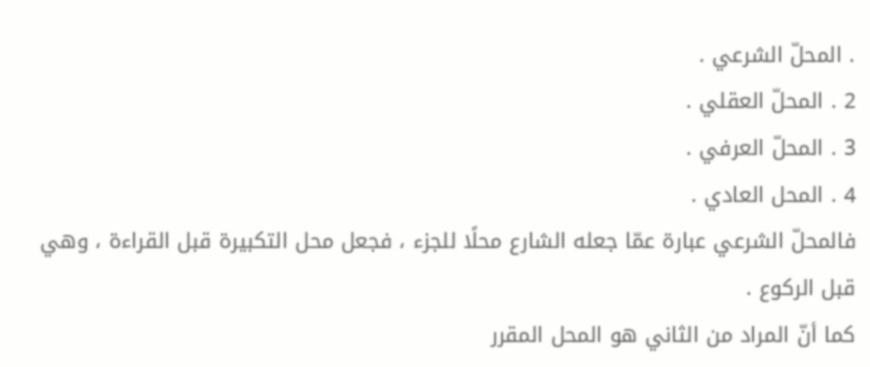. المحلّ الشرعي .
2 . المحلّ العقلي .
3 . المحلّ العرفي .
4 . المحل العادي .
فالمحلّ الشرعي عبارة عمّا جعله الشارع محلًا للجزء ، فجعل محل التكبيرة قبل القراءة ، وهي قبل الركوع .
كما أنّ المراد من الثاني هو المحل المقرر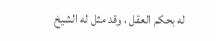له بحكم العقل ، وقد مثل له الشيخ